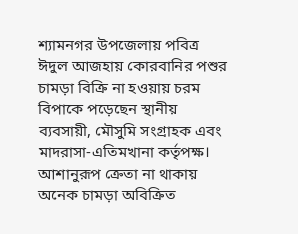শ্যামনগর উপজেলায় পবিত্র ঈদুল আজহায় কোরবানির পশুর চামড়া বিক্রি না হওয়ায় চরম বিপাকে পড়েছেন স্থানীয় ব্যবসায়ী, মৌসুমি সংগ্রাহক এবং মাদরাসা-এতিমখানা কর্তৃপক্ষ। আশানুরূপ ক্রেতা না থাকায় অনেক চামড়া অবিক্রিত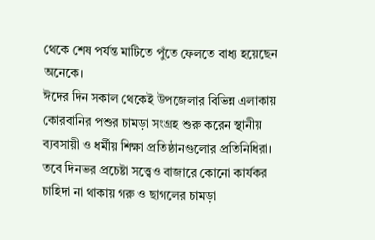থেকে শেষ পর্যন্ত মাটিতে পুঁতে ফেলতে বাধ্য হয়েছেন অনেকে।
ঈদের দিন সকাল থেকেই উপজেলার বিভিন্ন এলাকায় কোরবানির পশুর চামড়া সংগ্রহ শুরু করেন স্থানীয় ব্যবসায়ী ও ধর্মীয় শিক্ষা প্রতিষ্ঠানগুলোর প্রতিনিধিরা। তবে দিনভর প্রচেষ্টা সত্ত্বেও বাজারে কোনো কার্যকর চাহিদা না থাকায় গরু ও ছাগলের চামড়া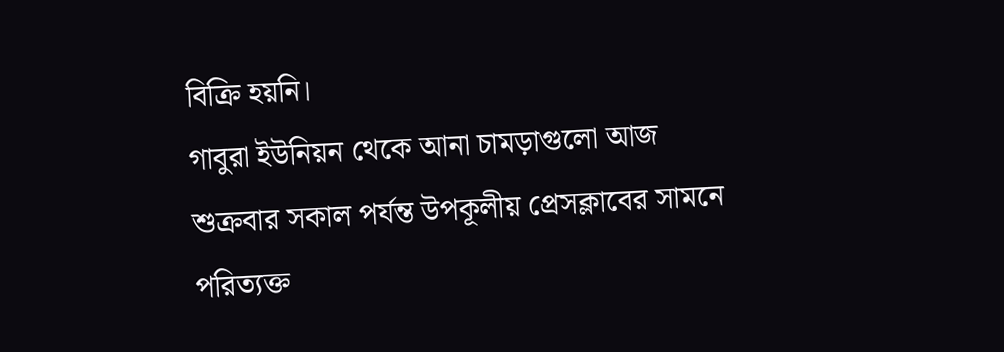বিক্রি হয়নি।
গাবুরা ইউনিয়ন থেকে আনা চামড়াগুলো আজ শুক্রবার সকাল পর্যন্ত উপকূলীয় প্রেসক্লাবের সামনে পরিত্যক্ত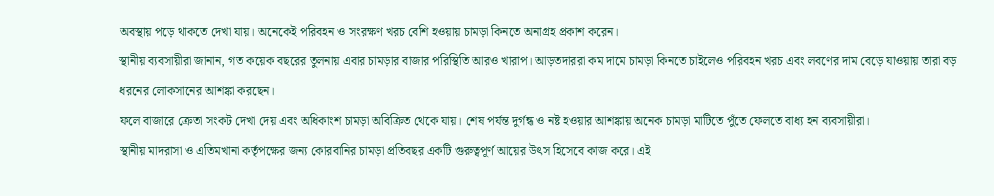অবস্থায় পড়ে থাকতে দেখা যায়। অনেকেই পরিবহন ও সংরক্ষণ খরচ বেশি হওয়ায় চামড়া কিনতে অনাগ্রহ প্রকাশ করেন।
স্থানীয় ব্যবসায়ীরা জানান, গত কয়েক বছরের তুলনায় এবার চামড়ার বাজার পরিস্থিতি আরও খারাপ। আড়তদাররা কম দামে চামড়া কিনতে চাইলেও পরিবহন খরচ এবং লবণের দাম বেড়ে যাওয়ায় তারা বড় ধরনের লোকসানের আশঙ্কা করছেন।
ফলে বাজারে ক্রেতা সংকট দেখা দেয় এবং অধিকাংশ চামড়া অবিক্রিত থেকে যায়। শেষ পর্যন্ত দুর্গন্ধ ও নষ্ট হওয়ার আশঙ্কায় অনেক চামড়া মাটিতে পুঁতে ফেলতে বাধ্য হন ব্যবসায়ীরা।
স্থানীয় মাদরাসা ও এতিমখানা কর্তৃপক্ষের জন্য কোরবানির চামড়া প্রতিবছর একটি গুরুত্বপূর্ণ আয়ের উৎস হিসেবে কাজ করে। এই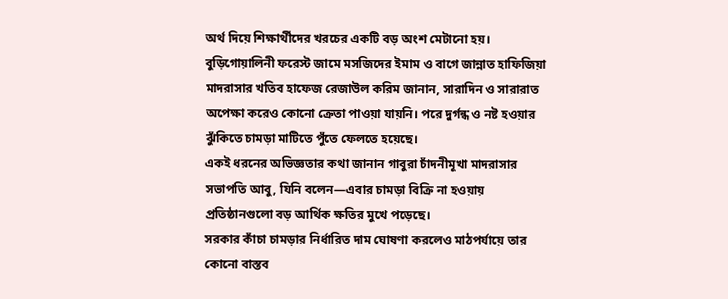অর্থ দিয়ে শিক্ষার্থীদের খরচের একটি বড় অংশ মেটানো হয়।
বুড়িগোয়ালিনী ফরেস্ট জামে মসজিদের ইমাম ও বাগে জান্নাত হাফিজিয়া মাদরাসার খতিব হাফেজ রেজাউল করিম জানান, সারাদিন ও সারারাত অপেক্ষা করেও কোনো ক্রেতা পাওয়া যায়নি। পরে দুর্গন্ধ ও নষ্ট হওয়ার ঝুঁকিতে চামড়া মাটিতে পুঁতে ফেলতে হয়েছে।
একই ধরনের অভিজ্ঞতার কথা জানান গাবুরা চাঁদনীমূখা মাদরাসার সভাপতি আবু, যিনি বলেন—এবার চামড়া বিক্রি না হওয়ায় প্রতিষ্ঠানগুলো বড় আর্থিক ক্ষতির মুখে পড়েছে।
সরকার কাঁচা চামড়ার নির্ধারিত দাম ঘোষণা করলেও মাঠপর্যায়ে তার কোনো বাস্তব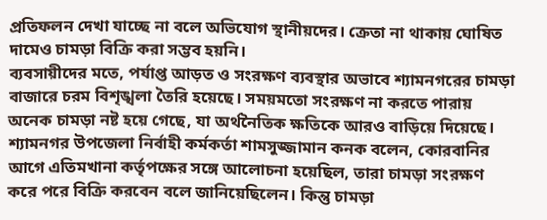প্রতিফলন দেখা যাচ্ছে না বলে অভিযোগ স্থানীয়দের। ক্রেতা না থাকায় ঘোষিত দামেও চামড়া বিক্রি করা সম্ভব হয়নি।
ব্যবসায়ীদের মতে, পর্যাপ্ত আড়ত ও সংরক্ষণ ব্যবস্থার অভাবে শ্যামনগরের চামড়া বাজারে চরম বিশৃঙ্খলা তৈরি হয়েছে। সময়মতো সংরক্ষণ না করতে পারায় অনেক চামড়া নষ্ট হয়ে গেছে, যা অর্থনৈতিক ক্ষতিকে আরও বাড়িয়ে দিয়েছে।
শ্যামনগর উপজেলা নির্বাহী কর্মকর্তা শামসুজ্জামান কনক বলেন, কোরবানির আগে এতিমখানা কর্তৃপক্ষের সঙ্গে আলোচনা হয়েছিল, তারা চামড়া সংরক্ষণ করে পরে বিক্রি করবেন বলে জানিয়েছিলেন। কিন্তু চামড়া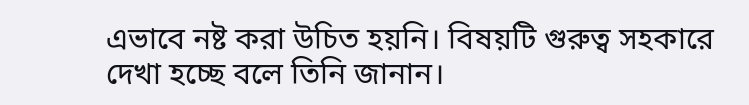এভাবে নষ্ট করা উচিত হয়নি। বিষয়টি গুরুত্ব সহকারে দেখা হচ্ছে বলে তিনি জানান।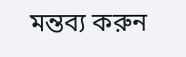মন্তব্য করুন